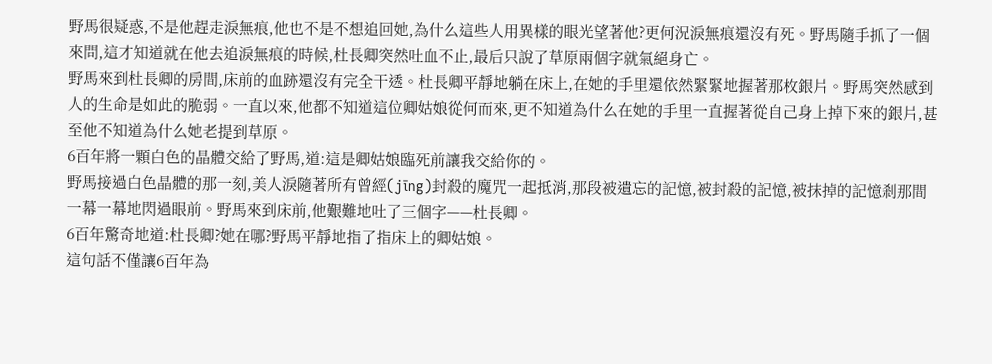野馬很疑惑,不是他趕走淚無痕,他也不是不想追回她,為什么這些人用異樣的眼光望著他?更何況淚無痕還沒有死。野馬隨手抓了一個來問,這才知道就在他去追淚無痕的時候,杜長卿突然吐血不止,最后只說了草原兩個字就氣絕身亡。
野馬來到杜長卿的房間,床前的血跡還沒有完全干透。杜長卿平靜地躺在床上,在她的手里還依然緊緊地握著那枚銀片。野馬突然感到人的生命是如此的脆弱。一直以來,他都不知道這位卿姑娘從何而來,更不知道為什么在她的手里一直握著從自己身上掉下來的銀片,甚至他不知道為什么她老提到草原。
6百年將一顆白色的晶體交給了野馬,道:這是卿姑娘臨死前讓我交給你的。
野馬接過白色晶體的那一刻,美人淚隨著所有曾經(jīng)封殺的魔咒一起抵消,那段被遺忘的記憶,被封殺的記憶,被抹掉的記憶剎那間一幕一幕地閃過眼前。野馬來到床前,他艱難地吐了三個字——杜長卿。
6百年驚奇地道:杜長卿?她在哪?野馬平靜地指了指床上的卿姑娘。
這句話不僅讓6百年為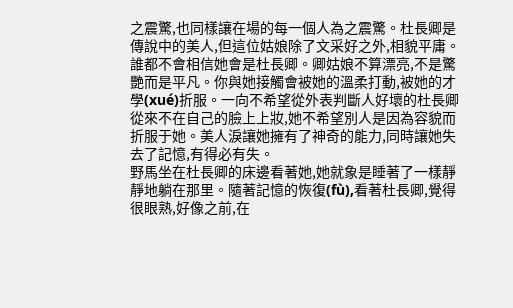之震驚,也同樣讓在場的每一個人為之震驚。杜長卿是傳說中的美人,但這位姑娘除了文采好之外,相貌平庸。誰都不會相信她會是杜長卿。卿姑娘不算漂亮,不是驚艷而是平凡。你與她接觸會被她的溫柔打動,被她的才學(xué)折服。一向不希望從外表判斷人好壞的杜長卿從來不在自己的臉上上妝,她不希望別人是因為容貌而折服于她。美人淚讓她擁有了神奇的能力,同時讓她失去了記憶,有得必有失。
野馬坐在杜長卿的床邊看著她,她就象是睡著了一樣靜靜地躺在那里。隨著記憶的恢復(fù),看著杜長卿,覺得很眼熟,好像之前,在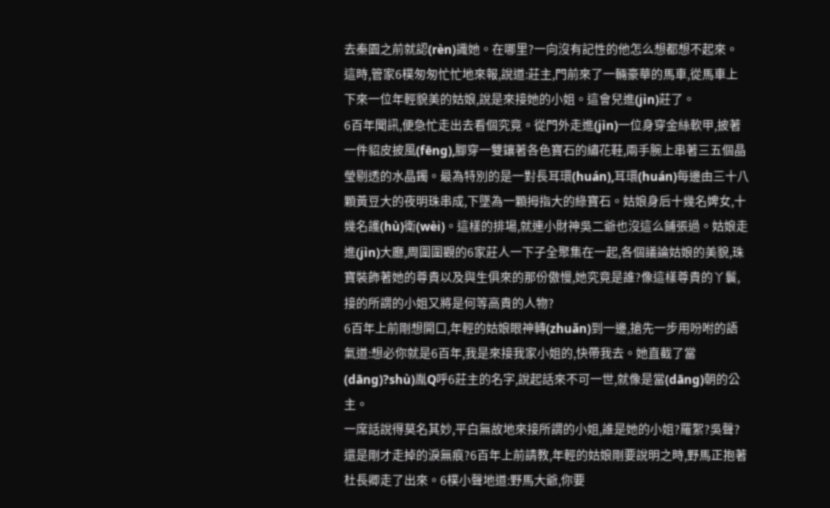去秦園之前就認(rèn)識她。在哪里?一向沒有記性的他怎么想都想不起來。
這時,管家6樸匆匆忙忙地來報,說道:莊主,門前來了一輛豪華的馬車,從馬車上下來一位年輕貌美的姑娘,說是來接她的小姐。這會兒進(jìn)莊了。
6百年聞訊,便急忙走出去看個究竟。從門外走進(jìn)一位身穿金絲軟甲,披著一件貂皮披風(fēng),腳穿一雙鑲著各色寶石的繡花鞋,兩手腕上串著三五個晶瑩剔透的水晶鐲。最為特別的是一對長耳環(huán),耳環(huán)每邊由三十八顆黃豆大的夜明珠串成,下墜為一顆拇指大的綠寶石。姑娘身后十幾名婢女,十幾名護(hù)衛(wèi)。這樣的排場,就連小財神吳二爺也沒這么鋪張過。姑娘走進(jìn)大廳,周圍圍觀的6家莊人一下子全聚集在一起,各個議論姑娘的美貌,珠寶裝飾著她的尊貴以及與生俱來的那份傲慢,她究竟是誰?像這樣尊貴的丫鬟,接的所謂的小姐又將是何等高貴的人物?
6百年上前剛想開口,年輕的姑娘眼神轉(zhuǎn)到一邊,搶先一步用吩咐的語氣道:想必你就是6百年,我是來接我家小姐的,快帶我去。她直截了當(dāng)?shù)胤Q呼6莊主的名字,說起話來不可一世,就像是當(dāng)朝的公主。
一席話說得莫名其妙,平白無故地來接所謂的小姐,誰是她的小姐?羅絮?吳聲?還是剛才走掉的淚無痕?6百年上前請教,年輕的姑娘剛要說明之時,野馬正抱著杜長卿走了出來。6樸小聲地道:野馬大爺,你要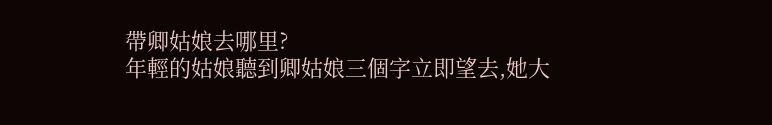帶卿姑娘去哪里?
年輕的姑娘聽到卿姑娘三個字立即望去,她大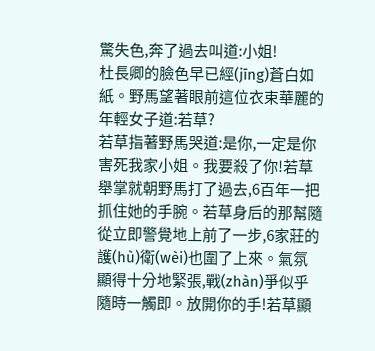驚失色,奔了過去叫道:小姐!
杜長卿的臉色早已經(jīng)蒼白如紙。野馬望著眼前這位衣束華麗的年輕女子道:若草?
若草指著野馬哭道:是你,一定是你害死我家小姐。我要殺了你!若草舉掌就朝野馬打了過去,6百年一把抓住她的手腕。若草身后的那幫隨從立即警覺地上前了一步,6家莊的護(hù)衛(wèi)也圍了上來。氣氛顯得十分地緊張,戰(zhàn)爭似乎隨時一觸即。放開你的手!若草顯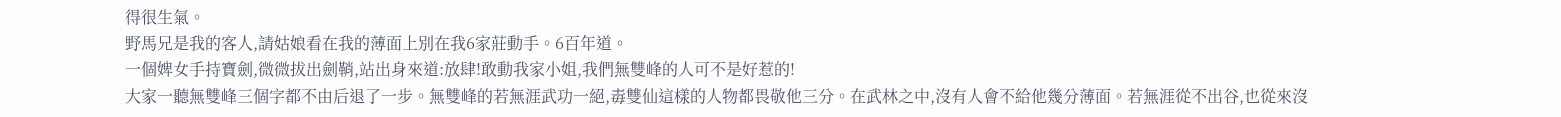得很生氣。
野馬兄是我的客人,請姑娘看在我的薄面上別在我6家莊動手。6百年道。
一個婢女手持寶劍,微微拔出劍鞘,站出身來道:放肆!敢動我家小姐,我們無雙峰的人可不是好惹的!
大家一聽無雙峰三個字都不由后退了一步。無雙峰的若無涯武功一絕,毒雙仙這樣的人物都畏敬他三分。在武林之中,沒有人會不給他幾分薄面。若無涯從不出谷,也從來沒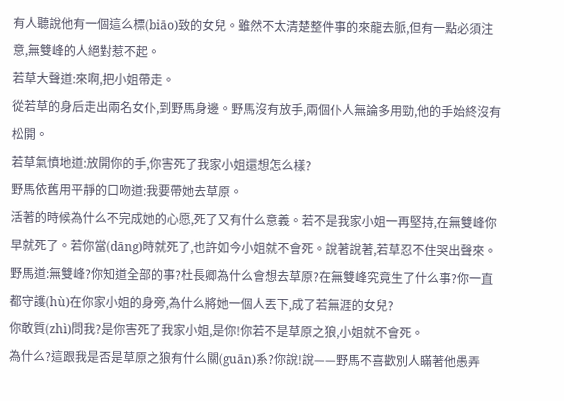有人聽說他有一個這么標(biāo)致的女兒。雖然不太清楚整件事的來龍去脈,但有一點必須注意,無雙峰的人絕對惹不起。
若草大聲道:來啊,把小姐帶走。
從若草的身后走出兩名女仆,到野馬身邊。野馬沒有放手,兩個仆人無論多用勁,他的手始終沒有松開。
若草氣憤地道:放開你的手,你害死了我家小姐還想怎么樣?
野馬依舊用平靜的口吻道:我要帶她去草原。
活著的時候為什么不完成她的心愿,死了又有什么意義。若不是我家小姐一再堅持,在無雙峰你早就死了。若你當(dāng)時就死了,也許如今小姐就不會死。說著說著,若草忍不住哭出聲來。
野馬道:無雙峰?你知道全部的事?杜長卿為什么會想去草原?在無雙峰究竟生了什么事?你一直都守護(hù)在你家小姐的身旁,為什么將她一個人丟下,成了若無涯的女兒?
你敢質(zhì)問我?是你害死了我家小姐,是你!你若不是草原之狼,小姐就不會死。
為什么?這跟我是否是草原之狼有什么關(guān)系?你說!說——野馬不喜歡別人瞞著他愚弄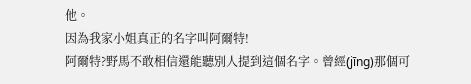他。
因為我家小姐真正的名字叫阿爾特!
阿爾特?野馬不敢相信還能聽別人提到這個名字。曾經(jīng)那個可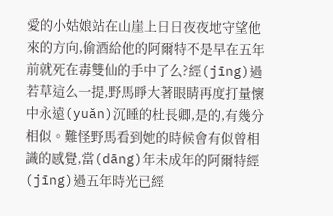愛的小姑娘站在山崖上日日夜夜地守望他來的方向,偷酒給他的阿爾特不是早在五年前就死在毒雙仙的手中了么?經(jīng)過若草這么一提,野馬睜大著眼睛再度打量懷中永遠(yuǎn)沉睡的杜長卿,是的,有幾分相似。難怪野馬看到她的時候會有似曾相識的感覺,當(dāng)年未成年的阿爾特經(jīng)過五年時光已經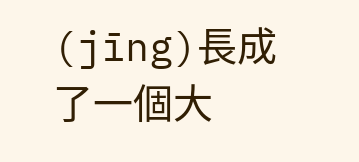(jīng)長成了一個大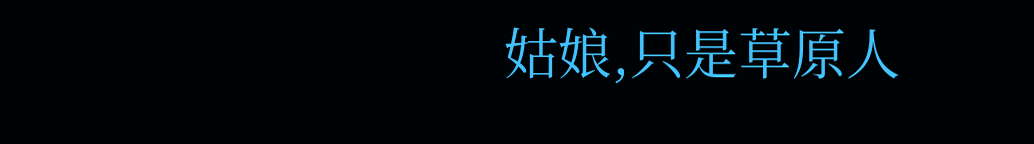姑娘,只是草原人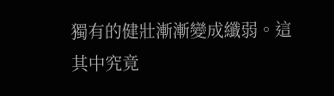獨有的健壯漸漸變成纖弱。這其中究竟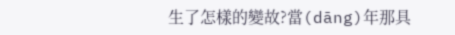生了怎樣的變故?當(dāng)年那具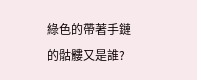綠色的帶著手鏈的骷髏又是誰?